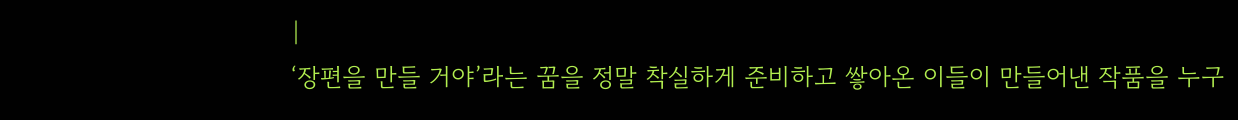|
‘장편을 만들 거야’라는 꿈을 정말 착실하게 준비하고 쌓아온 이들이 만들어낸 작품을 누구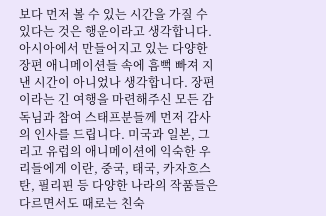보다 먼저 볼 수 있는 시간을 가질 수 있다는 것은 행운이라고 생각합니다. 아시아에서 만들어지고 있는 다양한 장편 애니메이션들 속에 흠뻑 빠져 지낸 시간이 아니었나 생각합니다. 장편이라는 긴 여행을 마련해주신 모든 감독님과 참여 스태프분들께 먼저 감사의 인사를 드립니다. 미국과 일본, 그리고 유럽의 애니메이션에 익숙한 우리들에게 이란, 중국, 태국, 카자흐스탄, 필리핀 등 다양한 나라의 작품들은 다르면서도 때로는 친숙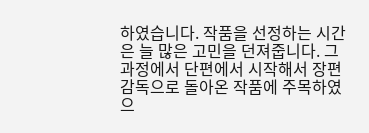하였습니다. 작품을 선정하는 시간은 늘 많은 고민을 던져줍니다. 그 과정에서 단편에서 시작해서 장편 감독으로 돌아온 작품에 주목하였으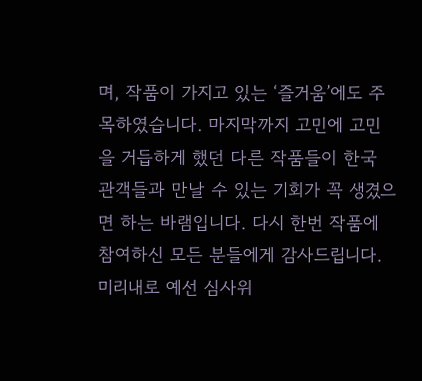며, 작품이 가지고 있는 ‘즐거움’에도 주목하였습니다. 마지막까지 고민에 고민을 거듭하게 했던 다른 작품들이 한국 관객들과 만날 수 있는 기회가 꼭 생겼으면 하는 바램입니다. 다시 한번 작품에 참여하신 모든 분들에게 감사드립니다.
미리내로 예선 심사위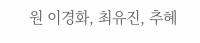원 이경화, 최유진, 추혜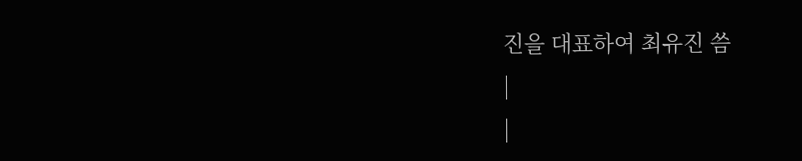진을 대표하여 최유진 씀
|
|